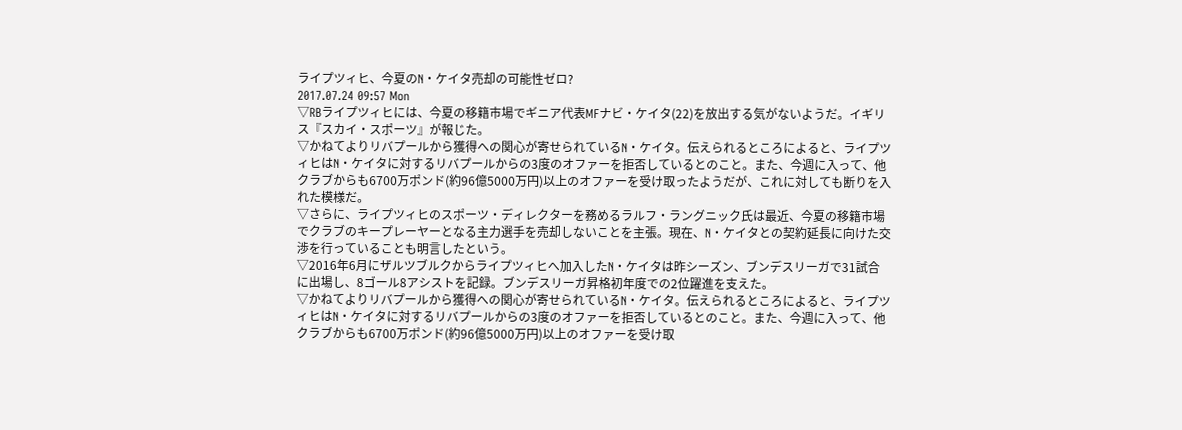ライプツィヒ、今夏のN・ケイタ売却の可能性ゼロ?
2017.07.24 09:57 Mon
▽RBライプツィヒには、今夏の移籍市場でギニア代表MFナビ・ケイタ(22)を放出する気がないようだ。イギリス『スカイ・スポーツ』が報じた。
▽かねてよりリバプールから獲得への関心が寄せられているN・ケイタ。伝えられるところによると、ライプツィヒはN・ケイタに対するリバプールからの3度のオファーを拒否しているとのこと。また、今週に入って、他クラブからも6700万ポンド(約96億5000万円)以上のオファーを受け取ったようだが、これに対しても断りを入れた模様だ。
▽さらに、ライプツィヒのスポーツ・ディレクターを務めるラルフ・ラングニック氏は最近、今夏の移籍市場でクラブのキープレーヤーとなる主力選手を売却しないことを主張。現在、N・ケイタとの契約延長に向けた交渉を行っていることも明言したという。
▽2016年6月にザルツブルクからライプツィヒへ加入したN・ケイタは昨シーズン、ブンデスリーガで31試合に出場し、8ゴール8アシストを記録。ブンデスリーガ昇格初年度での2位躍進を支えた。
▽かねてよりリバプールから獲得への関心が寄せられているN・ケイタ。伝えられるところによると、ライプツィヒはN・ケイタに対するリバプールからの3度のオファーを拒否しているとのこと。また、今週に入って、他クラブからも6700万ポンド(約96億5000万円)以上のオファーを受け取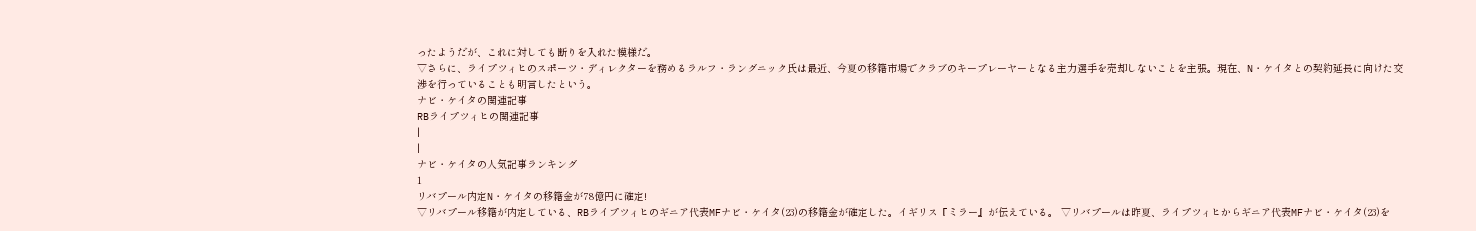ったようだが、これに対しても断りを入れた模様だ。
▽さらに、ライプツィヒのスポーツ・ディレクターを務めるラルフ・ラングニック氏は最近、今夏の移籍市場でクラブのキープレーヤーとなる主力選手を売却しないことを主張。現在、N・ケイタとの契約延長に向けた交渉を行っていることも明言したという。
ナビ・ケイタの関連記事
RBライプツィヒの関連記事
|
|
ナビ・ケイタの人気記事ランキング
1
リバプール内定N・ケイタの移籍金が78億円に確定!
▽リバプール移籍が内定している、RBライプツィヒのギニア代表MFナビ・ケイタ(23)の移籍金が確定した。イギリス『ミラー』が伝えている。 ▽リバプールは昨夏、ライプツィヒからギニア代表MFナビ・ケイタ(23)を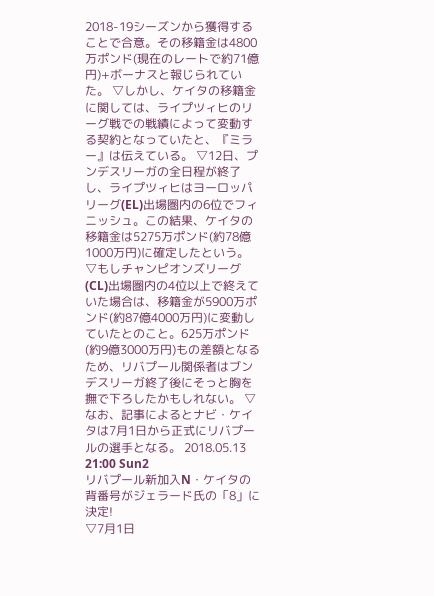2018-19シーズンから獲得することで合意。その移籍金は4800万ポンド(現在のレートで約71億円)+ボーナスと報じられていた。 ▽しかし、ケイタの移籍金に関しては、ライプツィヒのリーグ戦での戦績によって変動する契約となっていたと、『ミラー』は伝えている。 ▽12日、プンデスリーガの全日程が終了し、ライプツィヒはヨーロッパリーグ(EL)出場圏内の6位でフィニッシュ。この結果、ケイタの移籍金は5275万ポンド(約78億1000万円)に確定したという。 ▽もしチャンピオンズリーグ(CL)出場圏内の4位以上で終えていた場合は、移籍金が5900万ポンド(約87億4000万円)に変動していたとのこと。625万ポンド(約9億3000万円)もの差額となるため、リバプール関係者はブンデスリーガ終了後にそっと胸を撫で下ろしたかもしれない。 ▽なお、記事によるとナビ・ケイタは7月1日から正式にリバプールの選手となる。 2018.05.13 21:00 Sun2
リバプール新加入N・ケイタの背番号がジェラード氏の「8」に決定!
▽7月1日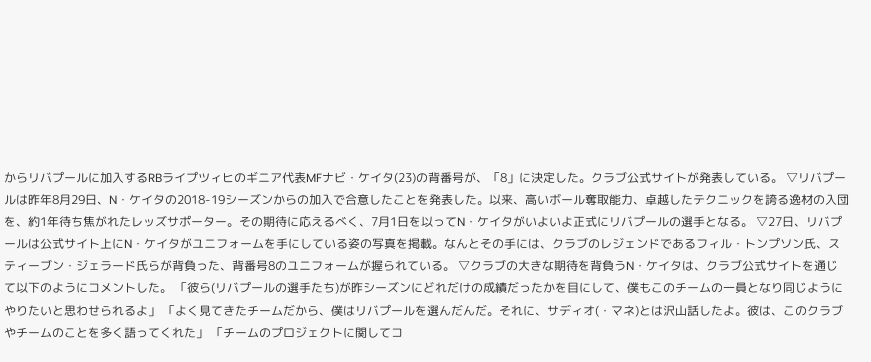からリバプールに加入するRBライプツィヒのギニア代表MFナビ・ケイタ(23)の背番号が、「8」に決定した。クラブ公式サイトが発表している。 ▽リバプールは昨年8月29日、N・ケイタの2018-19シーズンからの加入で合意したことを発表した。以来、高いボール奪取能力、卓越したテクニックを誇る逸材の入団を、約1年待ち焦がれたレッズサポーター。その期待に応えるべく、7月1日を以ってN・ケイタがいよいよ正式にリバプールの選手となる。 ▽27日、リバプールは公式サイト上にN・ケイタがユニフォームを手にしている姿の写真を掲載。なんとその手には、クラブのレジェンドであるフィル・トンプソン氏、スティーブン・ジェラード氏らが背負った、背番号8のユニフォームが握られている。 ▽クラブの大きな期待を背負うN・ケイタは、クラブ公式サイトを通じて以下のようにコメントした。 「彼ら(リバプールの選手たち)が昨シーズンにどれだけの成績だったかを目にして、僕もこのチームの一員となり同じようにやりたいと思わせられるよ」 「よく見てきたチームだから、僕はリバプールを選んだんだ。それに、サディオ(・マネ)とは沢山話したよ。彼は、このクラブやチームのことを多く語ってくれた」 「チームのプロジェクトに関してコ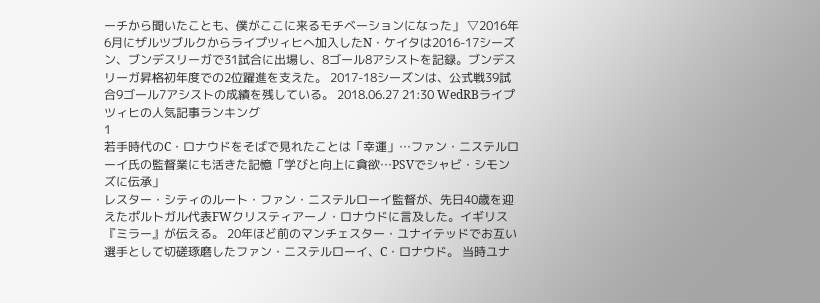ーチから聞いたことも、僕がここに来るモチベーションになった」 ▽2016年6月にザルツブルクからライプツィヒへ加入したN・ケイタは2016-17シーズン、ブンデスリーガで31試合に出場し、8ゴール8アシストを記録。ブンデスリーガ昇格初年度での2位躍進を支えた。 2017-18シーズンは、公式戦39試合9ゴール7アシストの成績を残している。 2018.06.27 21:30 WedRBライプツィヒの人気記事ランキング
1
若手時代のC・ロナウドをそばで見れたことは「幸運」…ファン・ニステルローイ氏の監督業にも活きた記憶「学びと向上に貪欲…PSVでシャビ・シモンズに伝承」
レスター・シティのルート・ファン・ニステルローイ監督が、先日40歳を迎えたポルトガル代表FWクリスティアーノ・ロナウドに言及した。イギリス『ミラー』が伝える。 20年ほど前のマンチェスター・ユナイテッドでお互い選手として切磋琢磨したファン・ニステルローイ、C・ロナウド。 当時ユナ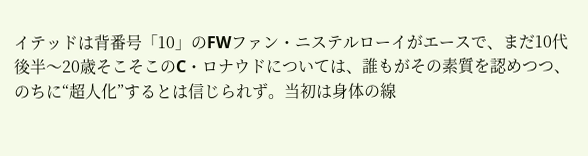イテッドは背番号「10」のFWファン・ニステルローイがエースで、まだ10代後半〜20歳そこそこのC・ロナウドについては、誰もがその素質を認めつつ、のちに“超人化”するとは信じられず。当初は身体の線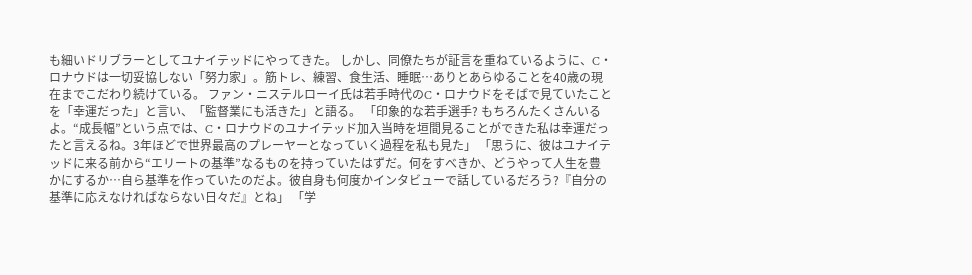も細いドリブラーとしてユナイテッドにやってきた。 しかし、同僚たちが証言を重ねているように、C・ロナウドは一切妥協しない「努力家」。筋トレ、練習、食生活、睡眠…ありとあらゆることを40歳の現在までこだわり続けている。 ファン・ニステルローイ氏は若手時代のC・ロナウドをそばで見ていたことを「幸運だった」と言い、「監督業にも活きた」と語る。 「印象的な若手選手? もちろんたくさんいるよ。“成長幅”という点では、C・ロナウドのユナイテッド加入当時を垣間見ることができた私は幸運だったと言えるね。3年ほどで世界最高のプレーヤーとなっていく過程を私も見た」 「思うに、彼はユナイテッドに来る前から“エリートの基準”なるものを持っていたはずだ。何をすべきか、どうやって人生を豊かにするか…自ら基準を作っていたのだよ。彼自身も何度かインタビューで話しているだろう?『自分の基準に応えなければならない日々だ』とね」 「学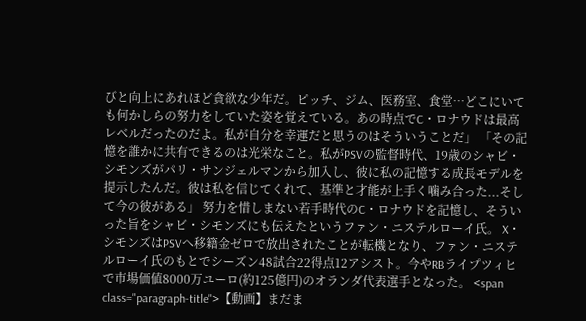びと向上にあれほど貪欲な少年だ。ピッチ、ジム、医務室、食堂…どこにいても何かしらの努力をしていた姿を覚えている。あの時点でC・ロナウドは最高レベルだったのだよ。私が自分を幸運だと思うのはそういうことだ」 「その記憶を誰かに共有できるのは光栄なこと。私がPSVの監督時代、19歳のシャビ・シモンズがパリ・サンジェルマンから加入し、彼に私の記憶する成長モデルを提示したんだ。彼は私を信じてくれて、基準と才能が上手く噛み合った...そして今の彼がある」 努力を惜しまない若手時代のC・ロナウドを記憶し、そういった旨をシャビ・シモンズにも伝えたというファン・ニステルローイ氏。 X・シモンズはPSVへ移籍金ゼロで放出されたことが転機となり、ファン・ニステルローイ氏のもとでシーズン48試合22得点12アシスト。今やRBライプツィヒで市場価値8000万ユーロ(約125億円)のオランダ代表選手となった。 <span class="paragraph-title">【動画】まだま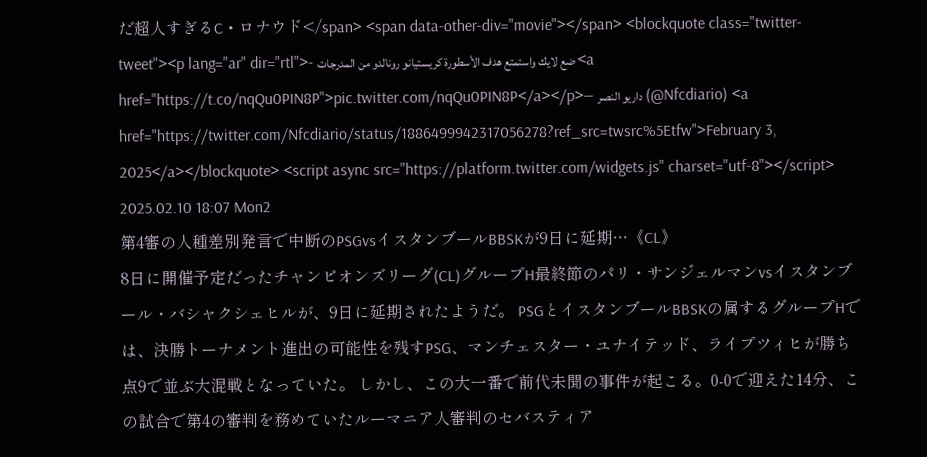だ超人すぎるC・ロナウド</span> <span data-other-div="movie"></span> <blockquote class="twitter-tweet"><p lang="ar" dir="rtl">- ضع لايك واستمتع هدف الأسطورة كريستيانو رونالدو من المدرجات <a href="https://t.co/nqQu0PIN8P">pic.twitter.com/nqQu0PIN8P</a></p>— داريو النصر (@Nfcdiario) <a href="https://twitter.com/Nfcdiario/status/1886499942317056278?ref_src=twsrc%5Etfw">February 3, 2025</a></blockquote> <script async src="https://platform.twitter.com/widgets.js" charset="utf-8"></script> 2025.02.10 18:07 Mon2
第4審の人種差別発言で中断のPSGvsイスタンブールBBSKが9日に延期…《CL》
8日に開催予定だったチャンピオンズリーグ(CL)グループH最終節のパリ・サンジェルマンvsイスタンブール・バシャクシェヒルが、9日に延期されたようだ。 PSGとイスタンブールBBSKの属するグループHでは、決勝トーナメント進出の可能性を残すPSG、マンチェスター・ユナイテッド、ライプツィヒが勝ち点9で並ぶ大混戦となっていた。 しかし、この大一番で前代未聞の事件が起こる。0-0で迎えた14分、この試合で第4の審判を務めていたルーマニア人審判のセバスティア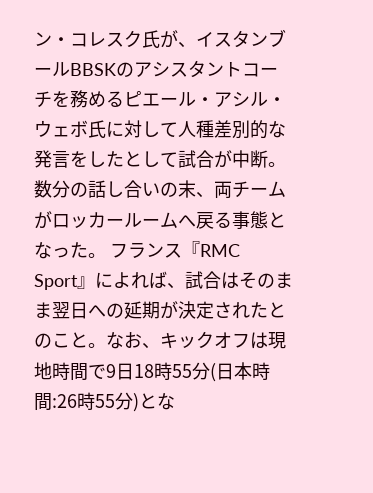ン・コレスク氏が、イスタンブールBBSKのアシスタントコーチを務めるピエール・アシル・ウェボ氏に対して人種差別的な発言をしたとして試合が中断。数分の話し合いの末、両チームがロッカールームへ戻る事態となった。 フランス『RMC Sport』によれば、試合はそのまま翌日への延期が決定されたとのこと。なお、キックオフは現地時間で9日18時55分(日本時間:26時55分)とな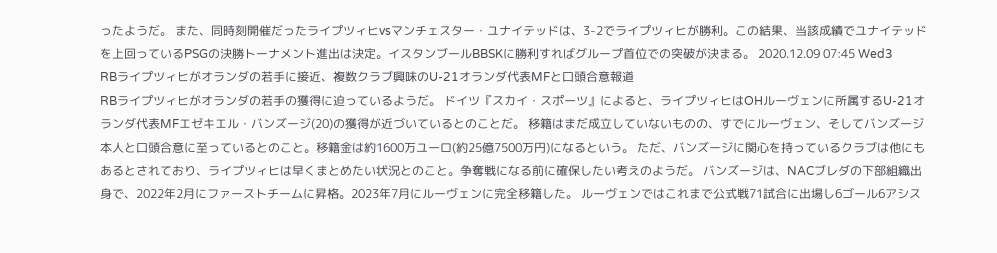ったようだ。 また、同時刻開催だったライプツィヒvsマンチェスター・ユナイテッドは、3-2でライプツィヒが勝利。この結果、当該成績でユナイテッドを上回っているPSGの決勝トーナメント進出は決定。イスタンブールBBSKに勝利すればグループ首位での突破が決まる。 2020.12.09 07:45 Wed3
RBライプツィヒがオランダの若手に接近、複数クラブ興味のU-21オランダ代表MFと口頭合意報道
RBライプツィヒがオランダの若手の獲得に迫っているようだ。 ドイツ『スカイ・スポーツ』によると、ライプツィヒはOHルーヴェンに所属するU-21オランダ代表MFエゼキエル・バンズージ(20)の獲得が近づいているとのことだ。 移籍はまだ成立していないものの、すでにルーヴェン、そしてバンズージ本人と口頭合意に至っているとのこと。移籍金は約1600万ユーロ(約25億7500万円)になるという。 ただ、バンズージに関心を持っているクラブは他にもあるとされており、ライプツィヒは早くまとめたい状況とのこと。争奪戦になる前に確保したい考えのようだ。 バンズージは、NACブレダの下部組織出身で、2022年2月にファーストチームに昇格。2023年7月にルーヴェンに完全移籍した。 ルーヴェンではこれまで公式戦71試合に出場し6ゴール6アシス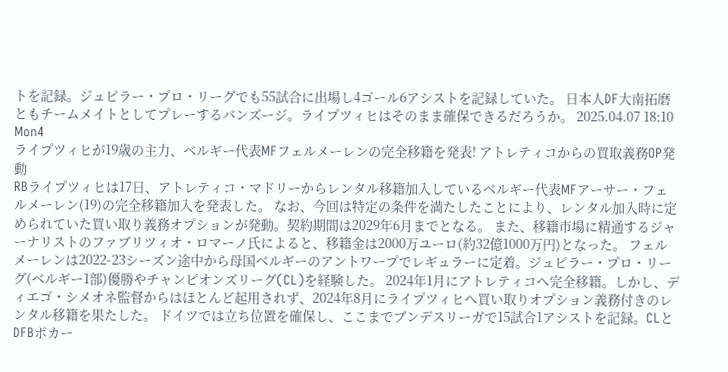トを記録。ジュピラー・プロ・リーグでも55試合に出場し4ゴール6アシストを記録していた。 日本人DF大南拓磨ともチームメイトとしてプレーするバンズージ。ライプツィヒはそのまま確保できるだろうか。 2025.04.07 18:10 Mon4
ライプツィヒが19歳の主力、ベルギー代表MFフェルメーレンの完全移籍を発表! アトレティコからの買取義務OP発動
RBライプツィヒは17日、アトレティコ・マドリーからレンタル移籍加入しているベルギー代表MFアーサー・フェルメーレン(19)の完全移籍加入を発表した。 なお、今回は特定の条件を満たしたことにより、レンタル加入時に定められていた買い取り義務オプションが発動。契約期間は2029年6月までとなる。 また、移籍市場に精通するジャーナリストのファブリツィオ・ロマーノ氏によると、移籍金は2000万ユーロ(約32億1000万円)となった。 フェルメーレンは2022-23シーズン途中から母国ベルギーのアントワープでレギュラーに定着。ジュピラー・プロ・リーグ(ベルギー1部)優勝やチャンピオンズリーグ(CL)を経験した。 2024年1月にアトレティコへ完全移籍。しかし、ディエゴ・シメオネ監督からはほとんど起用されず、2024年8月にライプツィヒへ買い取りオプション義務付きのレンタル移籍を果たした。 ドイツでは立ち位置を確保し、ここまでブンデスリーガで15試合1アシストを記録。CLとDFBポカー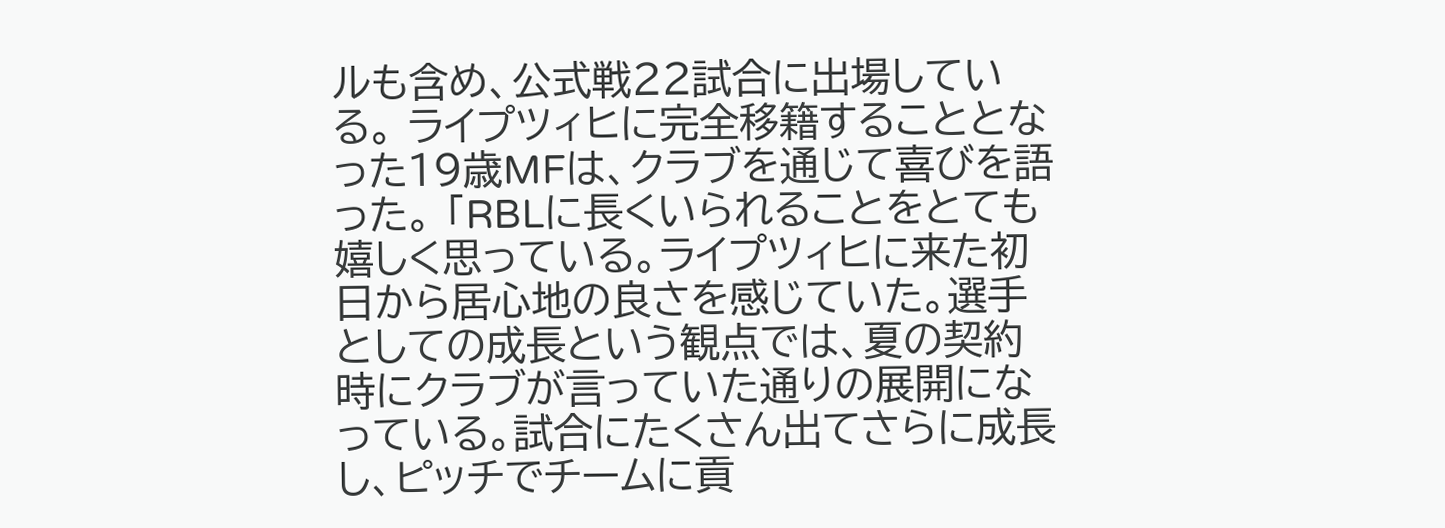ルも含め、公式戦22試合に出場している。 ライプツィヒに完全移籍することとなった19歳MFは、クラブを通じて喜びを語った。 「RBLに長くいられることをとても嬉しく思っている。ライプツィヒに来た初日から居心地の良さを感じていた。選手としての成長という観点では、夏の契約時にクラブが言っていた通りの展開になっている。試合にたくさん出てさらに成長し、ピッチでチームに貢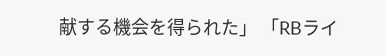献する機会を得られた」 「RBライ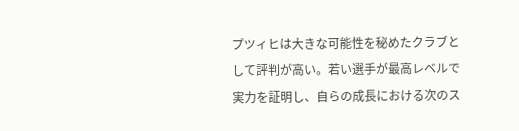プツィヒは大きな可能性を秘めたクラブとして評判が高い。若い選手が最高レベルで実力を証明し、自らの成長における次のス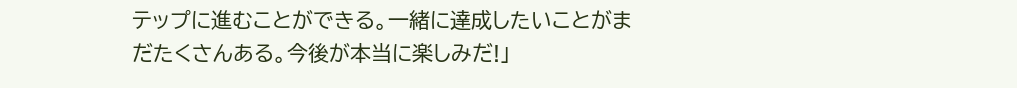テップに進むことができる。一緒に達成したいことがまだたくさんある。今後が本当に楽しみだ!」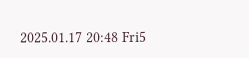2025.01.17 20:48 Fri5